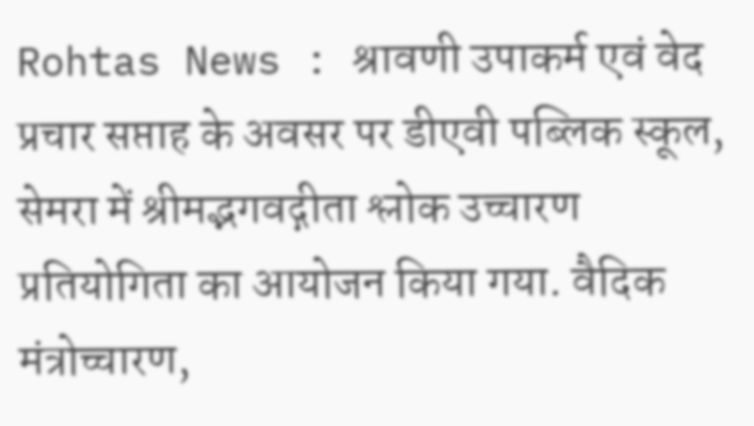Rohtas News : श्रावणी उपाकर्म एवं वेद प्रचार सप्ताह के अवसर पर डीएवी पब्लिक स्कूल, सेमरा में श्रीमद्भगवद्गीता श्लोक उच्चारण प्रतियोगिता का आयोजन किया गया. वैदिक मंत्रोच्चारण,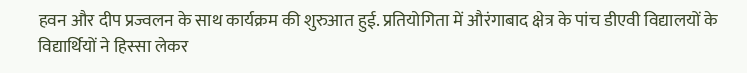हवन और दीप प्रज्वलन के साथ कार्यक्रम की शुरुआत हुई. प्रतियोगिता में औरंगाबाद क्षेत्र के पांच डीएवी विद्यालयों के विद्यार्थियों ने हिस्सा लेकर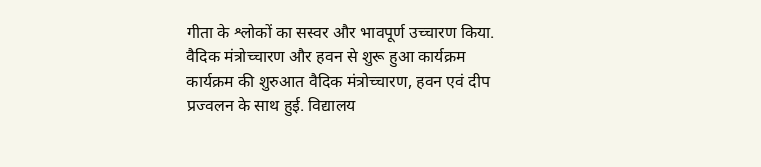गीता के श्लोकों का सस्वर और भावपूर्ण उच्चारण किया.
वैदिक मंत्रोच्चारण और हवन से शुरू हुआ कार्यक्रम
कार्यक्रम की शुरुआत वैदिक मंत्रोच्चारण, हवन एवं दीप प्रज्वलन के साथ हुई. विद्यालय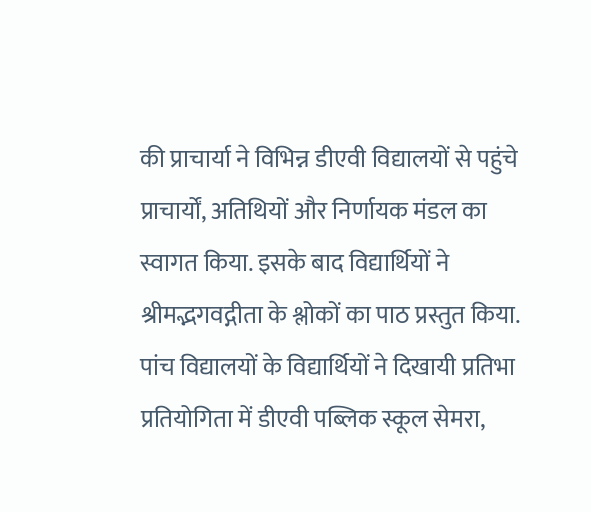की प्राचार्या ने विभिन्न डीएवी विद्यालयों से पहुंचे प्राचार्यों, अतिथियों और निर्णायक मंडल का स्वागत किया. इसके बाद विद्यार्थियों ने श्रीमद्भगवद्गीता के श्लोकों का पाठ प्रस्तुत किया.
पांच विद्यालयों के विद्यार्थियों ने दिखायी प्रतिभा
प्रतियोगिता में डीएवी पब्लिक स्कूल सेमरा,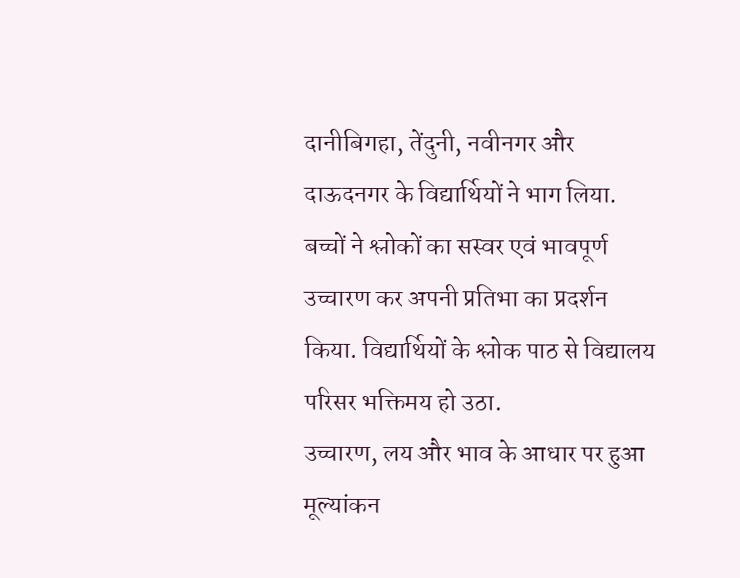दानीबिगहा, तेंदुनी, नवीनगर और दाऊदनगर के विद्यार्थियों ने भाग लिया. बच्चों ने श्लोकों का सस्वर एवं भावपूर्ण उच्चारण कर अपनी प्रतिभा का प्रदर्शन किया. विद्यार्थियों के श्लोक पाठ से विद्यालय परिसर भक्तिमय हो उठा.
उच्चारण, लय और भाव के आधार पर हुआ मूल्यांकन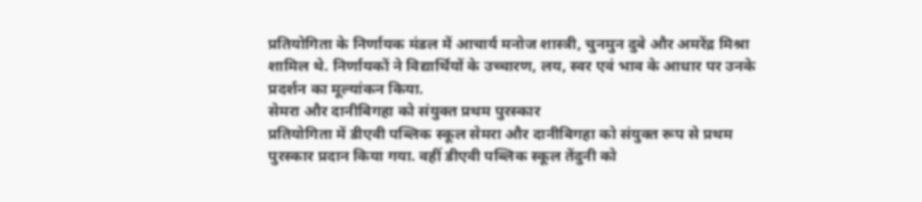प्रतियोगिता के निर्णायक मंडल में आचार्य मनोज शास्त्री, चुनमुन दुबे और अमरेंद्र मिश्रा शामिल थे. निर्णायकों ने विद्यार्थियों के उच्चारण, लय, स्वर एवं भाव के आधार पर उनके प्रदर्शन का मूल्यांकन किया.
सेमरा और दानीबिगहा को संयुक्त प्रथम पुरस्कार
प्रतियोगिता में डीएवी पब्लिक स्कूल सेमरा और दानीबिगहा को संयुक्त रूप से प्रथम पुरस्कार प्रदान किया गया. वहीं डीएवी पब्लिक स्कूल तेंदुनी को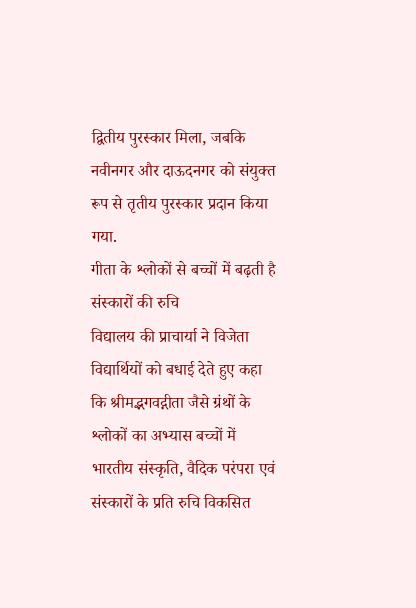द्वितीय पुरस्कार मिला, जबकि नवीनगर और दाऊदनगर को संयुक्त रूप से तृतीय पुरस्कार प्रदान किया गया.
गीता के श्लोकों से बच्चों में बढ़ती है संस्कारों की रुचि
विद्यालय की प्राचार्या ने विजेता विद्यार्थियों को बधाई देते हुए कहा कि श्रीमद्भगवद्गीता जैसे ग्रंथों के श्लोकों का अभ्यास बच्चों में भारतीय संस्कृति, वैदिक परंपरा एवं संस्कारों के प्रति रुचि विकसित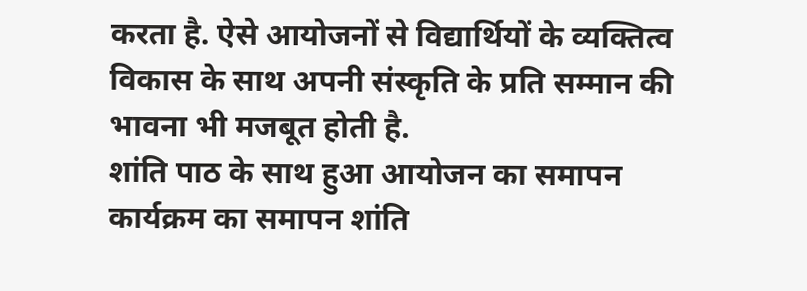करता है. ऐसे आयोजनों से विद्यार्थियों के व्यक्तित्व विकास के साथ अपनी संस्कृति के प्रति सम्मान की भावना भी मजबूत होती है.
शांति पाठ के साथ हुआ आयोजन का समापन
कार्यक्रम का समापन शांति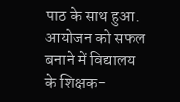पाठ के साथ हुआ. आयोजन को सफल बनाने में विद्यालय के शिक्षक-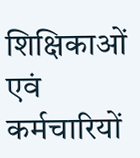शिक्षिकाओं एवं कर्मचारियों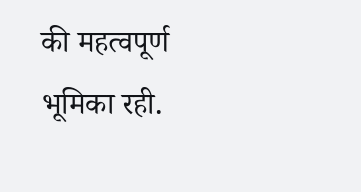की महत्वपूर्ण भूमिका रही.